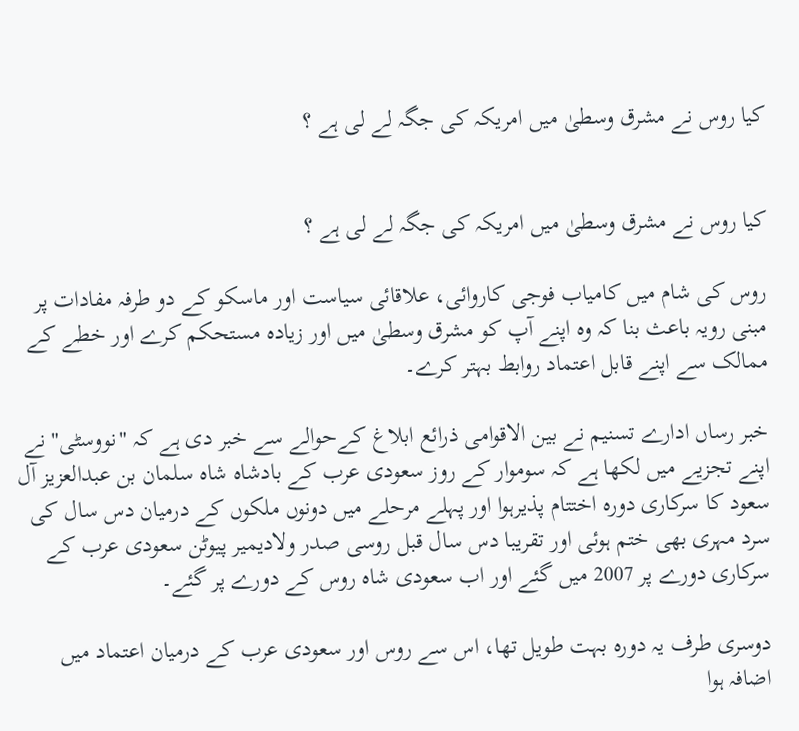کیا روس نے مشرق وسطیٰ میں امریکہ کی جگہ لے لی ہے ؟


کیا روس نے مشرق وسطیٰ میں امریکہ کی جگہ لے لی ہے ؟

روس کی شام میں کامیاب فوجی کاروائی، علاقائی سیاست اور ماسکو کے دو طرفہ مفادات پر مبنی رویہ باعث بنا کہ وہ اپنے آپ کو مشرق وسطیٰ میں اور زیادہ مستحکم کرے اور خطے کے ممالک سے اپنے قابل اعتماد روابط بہتر کرے۔

خبر رساں ادارے تسنیم نے بین الاقوامی ذرائع ابلاغ کےحوالے سے خبر دی ہے کہ "نووسٹی" نے اپنے تجزیے میں لکھا ہے کہ سوموار کے روز سعودی عرب کے بادشاہ شاہ سلمان بن عبدالعزیز آل سعود کا سرکاری دورہ اختتام پذیرہوا اور پہلے مرحلے میں دونوں ملکوں کے درمیان دس سال کی سرد مہری بھی ختم ہوئی اور تقریبا دس سال قبل روسی صدر ولادیمیر پیوٹن سعودی عرب کے سرکاری دورے پر 2007 میں گئے اور اب سعودی شاہ روس کے دورے پر گئے۔

دوسری طرف یہ دورہ بہت طویل تھا، اس سے روس اور سعودی عرب کے درمیان اعتماد میں اضافہ ہوا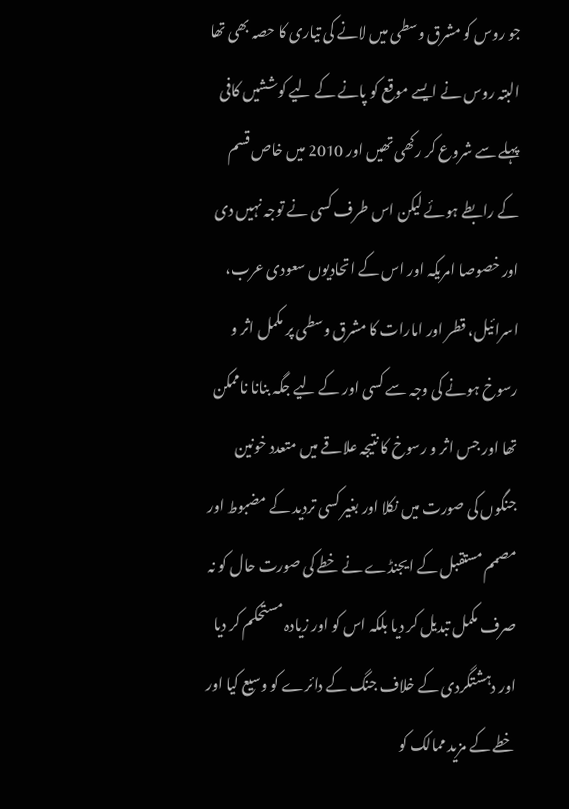جو روس کو مشرق وسطی میں لانے کی تیاری کا حصہ بھی تھا البتہ روس نے ایسے موقع کو پانے کے لیے کوششیں کافی پہلے سے شروع کر رکھی تھیں اور 2010 میں خاص قسم کے رابطے ہوئے لیکن اس طرف کسی نے توجہ نہیں دی اور خصوصا امریکہ اور اس کے اتحادیوں سعودی عرب، اسرائیل، قطر اور امارات کا مشرق وسطی پر مکمل اثر و رسوخ ہونے کی وجہ سے کسی اور کے لیے جگہ بنانا ناممکن تھا اور جس اثر و رسوخ کا نتیجہ علاقے میں متعدد خونین جنگوں کی صورت میں نکلا اور بغیر کسی تردید کے مضبوط اور مصمم مستقبل کے ایجنڈے نے خطے کی صورت حال کو نہ صرف مکمل تبدیل کر دیا بلکہ اس کو اور زیادہ مستحکم کر دیا اور دہشتگردی کے خلاف جنگ کے دائرے کو وسیع کیا اور خطے کے مزید ممالک کو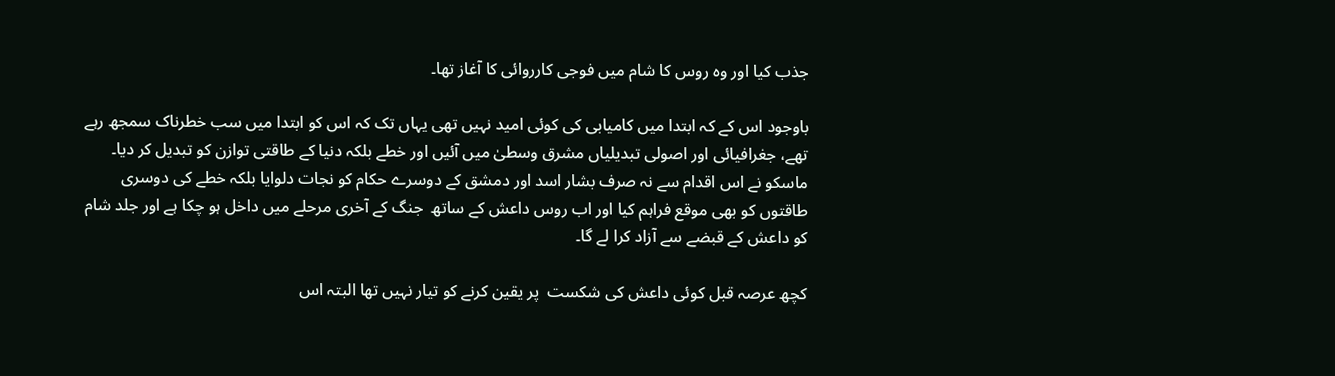جذب کیا اور وہ روس کا شام میں فوجی کارروائی کا آغاز تھا۔

باوجود اس کے کہ ابتدا میں کامیابی کی کوئی امید نہیں تھی یہاں تک کہ اس کو ابتدا میں سب خطرناک سمجھ رہے تھے، جغرافیائی اور اصولی تبدیلیاں مشرق وسطیٰ میں آئیں اور خطے بلکہ دنیا کے طاقتی توازن کو تبدیل کر دیا۔ ماسکو نے اس اقدام سے نہ صرف بشار اسد اور دمشق کے دوسرے حکام کو نجات دلوایا بلکہ خطے کی دوسری طاقتوں کو بھی موقع فراہم کیا اور اب روس داعش کے ساتھ  جنگ کے آخری مرحلے میں داخل ہو چکا ہے اور جلد شام کو داعش کے قبضے سے آزاد کرا لے گا۔

کچھ عرصہ قبل کوئی داعش کی شکست  پر یقین کرنے کو تیار نہیں تھا البتہ اس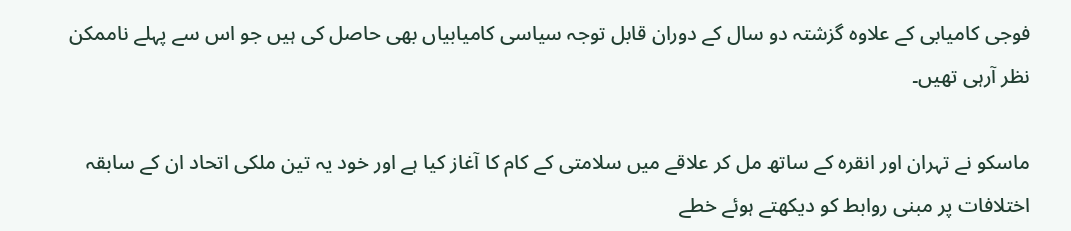فوجی کامیابی کے علاوہ گزشتہ دو سال کے دوران قابل توجہ سیاسی کامیابیاں بھی حاصل کی ہیں جو اس سے پہلے ناممکن نظر آرہی تھیں۔

ماسکو نے تہران اور انقرہ کے ساتھ مل کر علاقے میں سلامتی کے کام کا آغاز کیا ہے اور خود یہ تین ملکی اتحاد ان کے سابقہ اختلافات پر مبنی روابط کو دیکھتے ہوئے خطے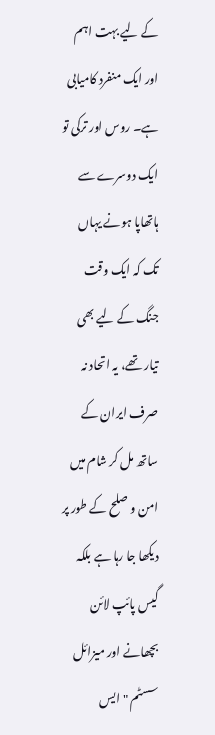کے لیے بہت اہم اور ایک منفرد کامیابی ہے۔ روس اور ترکی تو ایک دوسرے سے ہاتھاپا ہونے یہاں تک کہ ایک وقت جنگ کے لیے بھی تیار تھے، یہ اتحاد نہ صرف ایران کے ساتھ مل کر شام میں امن و صلح کے طور پر دیکھا جا رہا ہے بلکہ گیس پائپ لائن بچھانے اور میزائل سسٹم "ایس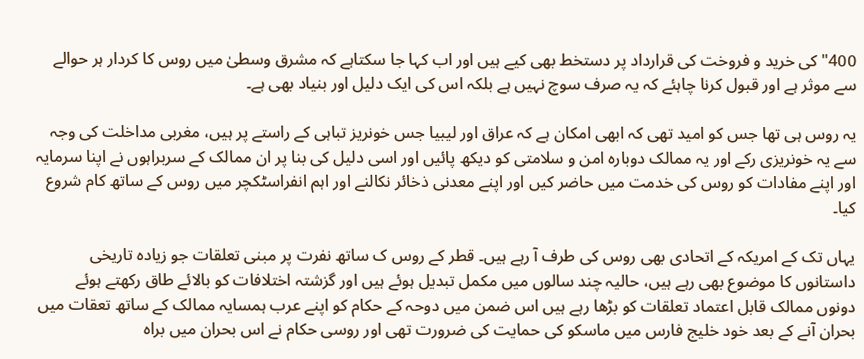400" کی خرید و فروخت کی قرارداد پر دستخط بھی کیے ہیں اور اب کہا جا سکتاہے کہ مشرق وسطیٰ میں روس کا کردار ہر حوالے سے موثر ہے اور قبول کرنا چاہئے کہ یہ صرف سوچ نہیں ہے بلکہ اس کی ایک دلیل اور بنیاد بھی ہے۔

یہ روس ہی تھا جس کو امید تھی کہ ابھی امکان ہے کہ عراق اور لیبیا جس خونریز تباہی کے راستے پر ہیں، مغربی مداخلت کی وجہ سے یہ خونریزی رکے اور یہ ممالک دوبارہ امن و سلامتی کو دیکھ پائیں اور اسی دلیل کی بنا پر ان ممالک کے سربراہوں نے اپنا سرمایہ اور اپنے مفادات کو روس کی خدمت میں حاضر کیں اور اپنے معدنی ذخائر نکالنے اور اہم انفراسٹکچر میں روس کے ساتھ کام شروع کیا۔

یہاں تک کے امریکہ کے اتحادی بھی روس کی طرف آ رہے ہیں۔ قطر کے روس ک ساتھ نفرت پر مبنی تعلقات جو زیادہ تاریخی داستانوں کا موضوع بھی رہے ہیں، حالیہ چند سالوں میں مکمل تبدیل ہوئے ہیں اور گزشتہ اختلافات کو بالائے طاق رکھتے ہوئے دونوں ممالک قابل اعتماد تعلقات کو بڑھا رہے ہیں اس ضمن میں دوحہ کے حکام کو اپنے عرب ہمسایہ ممالک کے ساتھ تعقات میں بحران آنے کے بعد خود خلیج فارس میں ماسکو کی حمایت کی ضرورت تھی اور روسی حکام نے اس بحران میں براہ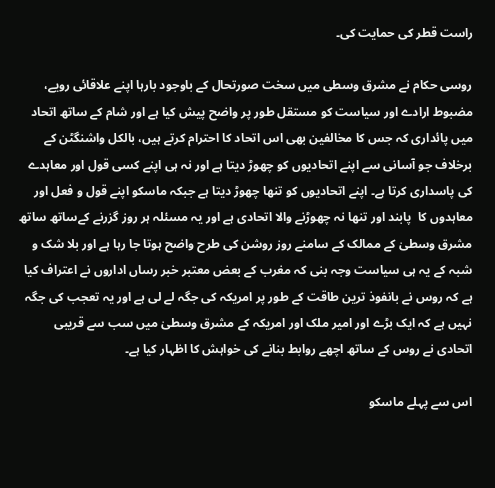راست قطر کی حمایت کی۔

روسی حکام نے مشرق وسطی میں سخت صورتحال کے باوجود بارہا اپنے علاقائی رویے، مضبوط ارادے اور سیاست کو مستقل طور پر واضح پیش کیا ہے اور شام کے ساتھ اتحاد میں پائداری کہ جس کا مخالفین بھی اس اتحاد کا احترام کرتے ہیں، بالکل واشنگٹن کے برخلاف جو آسانی سے اپنے اتحادیوں کو چھوڑ دیتا ہے اور نہ ہی اپنے کسی قول اور معاہدے کی پاسداری کرتا ہے۔ اپنے اتحادیوں کو تنھا چھوڑ دیتا ہے جبکہ ماسکو اپنے قول و فعل اور معاہدوں کا  پابند اور تنھا نہ چھوڑنے والا اتحادی ہے اور یہ مسئلہ ہر روز گزرنے کےساتھ ساتھ مشرق وسطیٰ کے ممالک کے سامنے روز روشن کی طرح واضح ہوتا جا رہا ہے اور بلا شک و شبہ کے یہ ہی سیاست وجہ بنی کہ مغرب کے بعض معتبر خبر رساں اداروں نے اعتراف کیا ہے کہ روس نے بانفوذ ترین طاقت کے طور پر امریکہ کی جگہ لے لی ہے اور یہ تعجب کی جگہ نہیں ہے کہ ایک بڑے اور امیر ملک اور امریکہ کے مشرق وسطیٰ میں سب سے قریبی اتحادی نے روس کے ساتھ اچھے روابط بنانے کی خواہش کا اظہار کیا ہے۔

اس سے پہلے ماسکو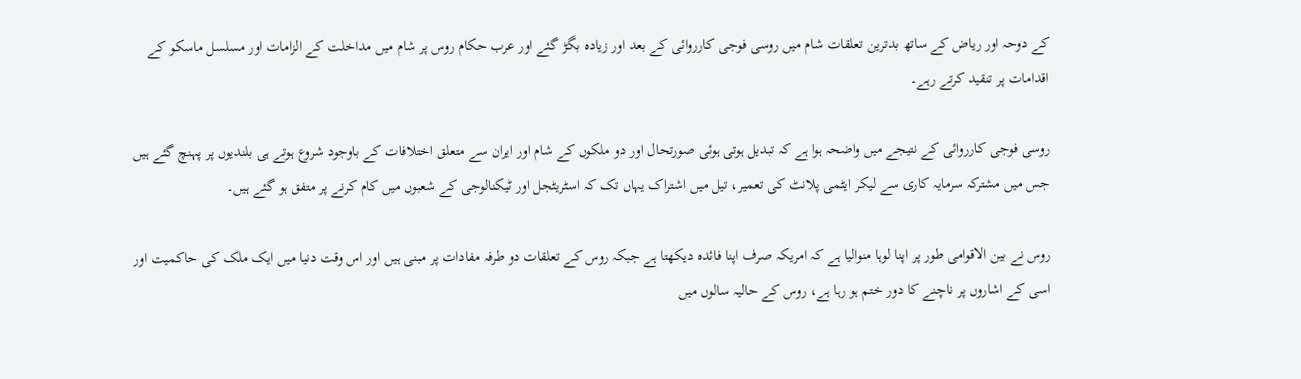کے دوحہ اور ریاض کے ساتھ بدترین تعلقات شام میں روسی فوجی کارروائی کے بعد اور زیادہ بگڑ گئے اور عرب حکام روس پر شام میں مداخلت کے الزامات اور مسلسل ماسکو کے اقدامات پر تنقید کرتے رہے۔

روسی فوجی کارروائی کے نتیجے میں واضحہ ہوا ہے کہ تبدیل ہوتی ہوئی صورتحال اور دو ملکوں کے شام اور ایران سے متعلق اختلافات کے باوجود شروع ہوتے ہی بلندیوں پر پہنچ گئے ہیں جس میں مشترکہ سرمایہ کاری سے لیکر ایٹمی پلانٹ کی تعمیر، تیل میں اشتراک یہاں تک کہ اسٹریٹجل اور ٹیکنالوجی کے شعبوں میں کام کرنے پر متفق ہو گئے ہیں۔

روس نے بین الاقوامی طور پر اپنا لوہا منوالیا ہے کہ امریکہ صرف اپنا فائدہ دیکھتا ہے جبکہ روس کے تعلقات دو طرفہ مفادات پر مبنی ہیں اور اس وقت دنیا میں ایک ملک کی حاکمیت اور اسی کے اشاروں پر ناچنے کا دور ختم ہو رہا ہے، روس کے حالیہ سالوں میں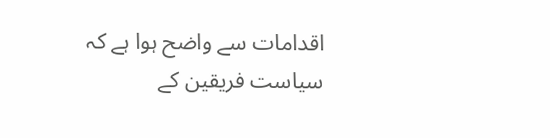اقدامات سے واضح ہوا ہے کہ سیاست فریقین کے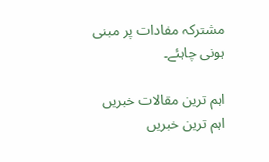مشترکہ مفادات پر مبنی ہونی چاہئے۔

اہم ترین مقالات خبریں
اہم ترین خبریں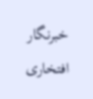خبرنگار افتخاری